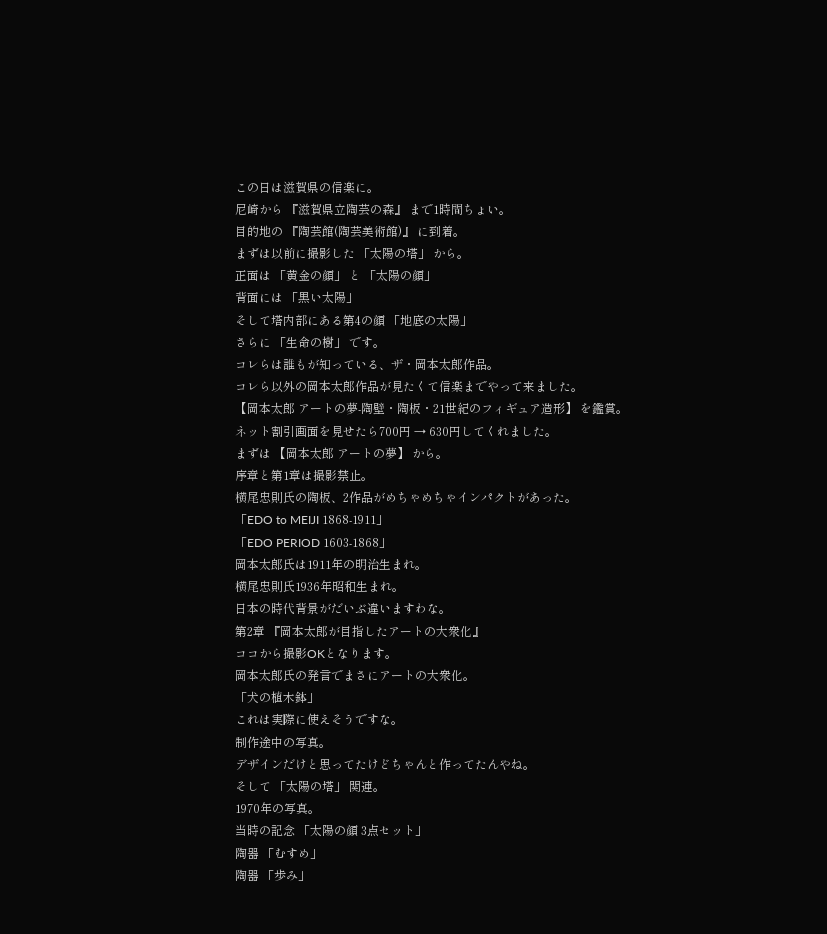この日は滋賀県の信楽に。
尼崎から 『滋賀県立陶芸の森』 まで1時間ちょい。
目的地の 『陶芸館(陶芸美術館)』 に到着。
まずは以前に撮影した 「太陽の塔」 から。
正面は 「黄金の顔」 と 「太陽の顔」
背面には 「黒い太陽」
そして塔内部にある第4の顔 「地底の太陽」
さらに 「生命の樹」 です。
コレらは誰もが知っている、ザ・岡本太郎作品。
コレら以外の岡本太郎作品が見たくて信楽までやって来ました。
【岡本太郎 アートの夢-陶壁・陶板・21世紀のフィギュア造形】 を鑑賞。
ネット割引画面を見せたら700円 → 630円してくれました。
まずは 【岡本太郎 アートの夢】 から。
序章と第1章は撮影禁止。
横尾忠則氏の陶板、2作品がめちゃめちゃインパクトがあった。
「EDO to MEIJI 1868-1911」
「EDO PERIOD 1603-1868」
岡本太郎氏は1911年の明治生まれ。
横尾忠則氏1936年昭和生まれ。
日本の時代背景がだいぶ違いますわな。
第2章 『岡本太郎が目指したアートの大衆化』
ココから撮影OKとなります。
岡本太郎氏の発言でまさにアートの大衆化。
「犬の植木鉢」
これは実際に使えそうですな。
制作途中の写真。
デザインだけと思ってたけどちゃんと作ってたんやね。
そして 「太陽の塔」 関連。
1970年の写真。
当時の記念 「太陽の顔 3点セット」
陶器 「むすめ」
陶器 「歩み」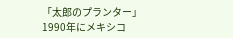「太郎のプランター」
1990年にメキシコ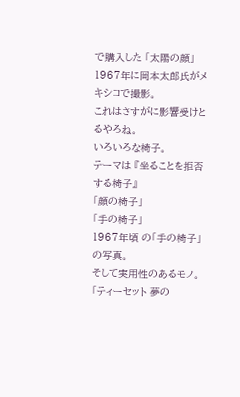で購入した 「太陽の顔」
1967年に岡本太郎氏がメキシコで撮影。
これはさすがに影響受けとるやろね。
いろいろな椅子。
テーマは 『坐ることを拒否する椅子』
「顔の椅子」
「手の椅子」
1967年頃 の「手の椅子」 の写真。
そして実用性のあるモノ。
「ティーセット 夢の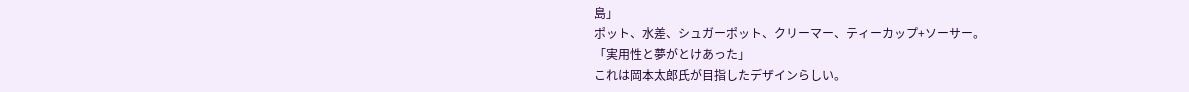島」
ポット、水差、シュガーポット、クリーマー、ティーカップ+ソーサー。
「実用性と夢がとけあった」
これは岡本太郎氏が目指したデザインらしい。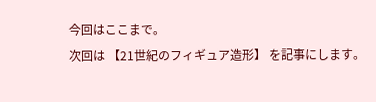今回はここまで。
次回は 【21世紀のフィギュア造形】 を記事にします。